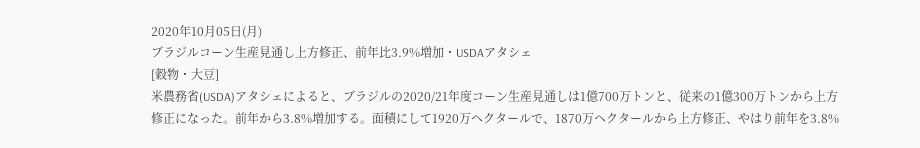2020年10月05日(月)
ブラジルコーン生産見通し上方修正、前年比3.9%増加・USDAアタシェ
[穀物・大豆]
米農務省(USDA)アタシェによると、ブラジルの2020/21年度コーン生産見通しは1億700万トンと、従来の1億300万トンから上方修正になった。前年から3.8%増加する。面積にして1920万ヘクタールで、1870万ヘクタールから上方修正、やはり前年を3.8%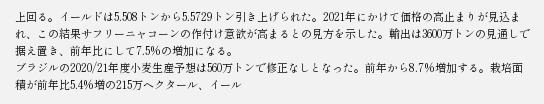上回る。イールドは5.508トンから5.5729トン引き上げられた。2021年にかけて価格の高止まりが見込まれ、この結果サフリーニャコーンの作付け意欲が高まるとの見方を示した。輸出は3600万トンの見通しで据え置き、前年比にして7.5%の増加になる。
ブラジルの2020/21年度小麦生産予想は560万トンで修正なしとなった。前年から8.7%増加する。栽培面積が前年比5.4%増の215万ヘクタール、イール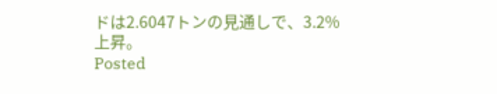ドは2.6047トンの見通しで、3.2%上昇。
Posted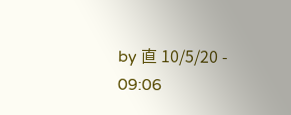by 直 10/5/20 - 09:06